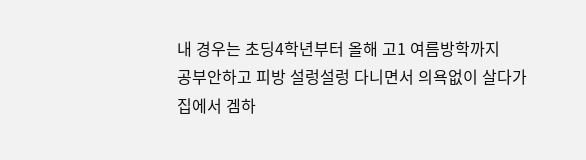내 경우는 초딩4학년부터 올해 고1 여름방학까지
공부안하고 피방 설렁설렁 다니면서 의욕없이 살다가
집에서 겜하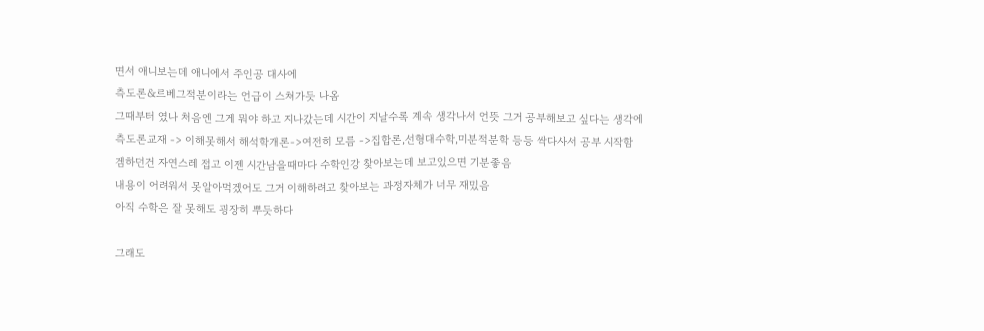면서 애니보는데 애니에서 주인공 대사에
측도론&르베그적분이라는 언급이 스쳐가듯 나옴
그때부터 였나 처음엔 그게 뭐야 하고 지나갔는데 시간이 지날수록 계속 생각나서 언뜻 그거 공부해보고 싶다는 생각에
측도론교재 -> 이해못해서 해석학개론->여전히 모름 ->집합론,선형대수학,미분적분학 등등 싹다사서 공부 시작함
겜하던건 자연스레 접고 이젠 시간남을때마다 수학인강 찾아보는데 보고있으면 기분좋음
내용이 어려워서 못알아먹겠어도 그거 이해하려고 찾아보는 과정자체가 너무 재밌음
아직 수학은 잘 못해도 굉장히 뿌듯하다

그래도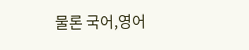물론 국어,영어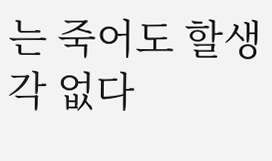는 죽어도 할생각 없다